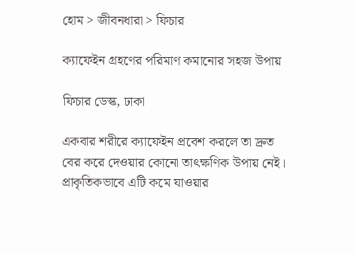হোম > জীবনধারা > ফিচার

ক্যাফেইন গ্রহণের পরিমাণ কমানোর সহজ উপায়

ফিচার ডেস্ক, ঢাকা

একবার শরীরে ক্যাফেইন প্রবেশ করলে তা দ্রুত বের করে দেওয়ার কোনো তাৎক্ষণিক উপায় নেই। প্রাকৃতিকভাবে এটি কমে যাওয়ার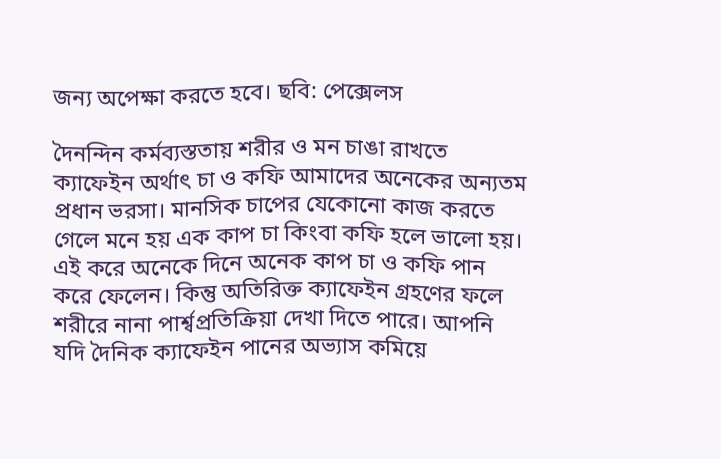জন্য অপেক্ষা করতে হবে। ছবি: পেক্সেলস

দৈনন্দিন কর্মব্যস্ততায় শরীর ও মন চাঙা রাখতে ক্যাফেইন অর্থাৎ চা ও কফি আমাদের অনেকের অন্যতম প্রধান ভরসা। মানসিক চাপের যেকোনো কাজ করতে গেলে মনে হয় এক কাপ চা কিংবা কফি হলে ভালো হয়। এই করে অনেকে দিনে অনেক কাপ চা ও কফি পান করে ফেলেন। কিন্তু অতিরিক্ত ক্যাফেইন গ্রহণের ফলে শরীরে নানা পার্শ্বপ্রতিক্রিয়া দেখা দিতে পারে। আপনি যদি দৈনিক ক্যাফেইন পানের অভ্যাস কমিয়ে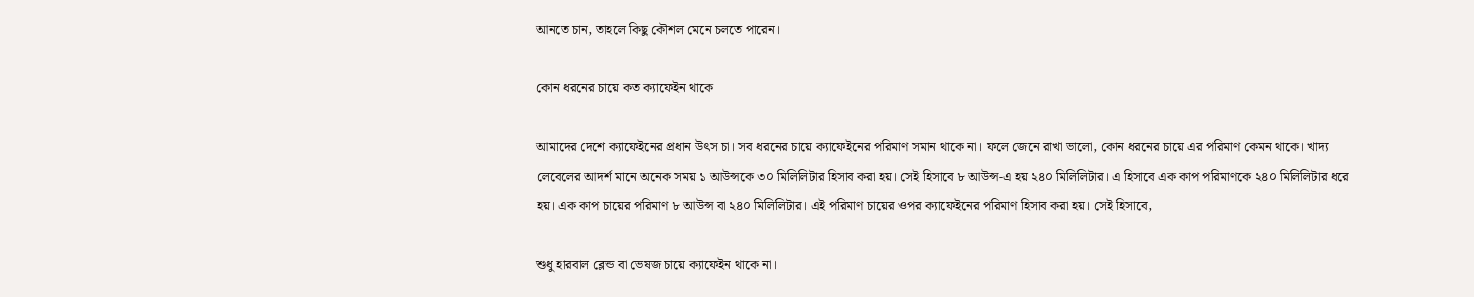আনতে চান, তাহলে কিছু কৌশল মেনে চলতে পারেন।

কোন ধরনের চায়ে কত ক্যাফেইন থাকে

আমাদের দেশে ক্যাফেইনের প্রধান উৎস চা। সব ধরনের চায়ে ক্যাফেইনের পরিমাণ সমান থাকে না। ফলে জেনে রাখা ভালো, কোন ধরনের চায়ে এর পরিমাণ কেমন থাকে। খাদ্য লেবেলের আদর্শ মানে অনেক সময় ১ আউন্সকে ৩০ মিলিলিটার হিসাব করা হয়। সেই হিসাবে ৮ আউন্স-এ হয় ২৪০ মিলিলিটার। এ হিসাবে এক কাপ পরিমাণকে ২৪০ মিলিলিটার ধরে হয়। এক কাপ চায়ের পরিমাণ ৮ আউন্স বা ২৪০ মিলিলিটার। এই পরিমাণ চায়ের ওপর ক্যাফেইনের পরিমাণ হিসাব করা হয়। সেই হিসাবে,

শুধু হারবাল ব্লেন্ড বা ভেষজ চায়ে ক্যাফেইন থাকে না।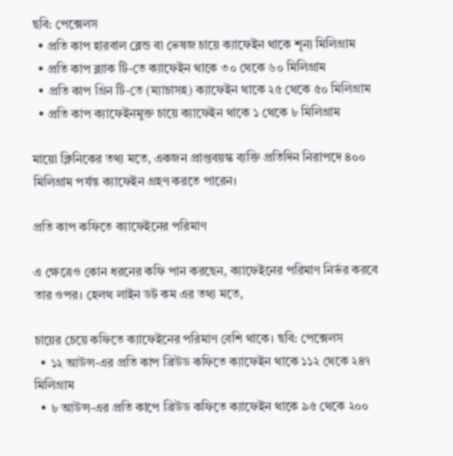ছবি: পেক্সেলস
  • প্রতি কাপ হারবাল ব্লেন্ড বা ভেষজ চায়ে ক্যাফেইন থাকে শূন্য মিলিগ্রাম
  • প্রতি কাপ ব্ল্যাক টি-তে ক্যাফেইন থাকে ৩০ থেকে ৬০ মিলিগ্রাম
  • প্রতি কাপ গ্রিন টি-তে (ম্যাচাসহ) ক্যাফেইন থাকে ২৫ থেকে ৫০ মিলিগ্রাম
  • প্রতি কাপ ক্যাফেইনমুক্ত চায়ে ক্যাফেইন থাকে ১ থেকে ৮ মিলিগ্রাম

মায়ো ক্লিনিকের তথ্য মতে, একজন প্রাপ্তবয়স্ক ব্যক্তি প্রতিদিন নিরাপদে ৪০০ মিলিগ্রাম পর্যন্ত ক্যাফেইন গ্রহণ করতে পারেন।

প্রতি কাপ কফিতে ক্যাফেইনের পরিমাণ

এ ক্ষেত্রেও কোন ধরনের কফি পান করছেন, ক্যাফেইনের পরিমাণ নির্ভর করবে তার ওপর। হেলথ লাইন ডট কম এর তথ্য মতে,

চায়ের চেয়ে কফিতে ক্যাফেইনের পরিমাণ বেশি থাকে। ছবি: পেক্সেলস
  • ১২ আউন্স-এর প্রতি কাপ ব্রিউড কফিতে ক্যাফেইন থাকে ১১২ থেকে ২৪৭ মিলিগ্রাম
  • ৮ আউন্স-এর প্রতি কাপে ব্রিউড কফিতে ক্যাফেইন থাকে ৯৫ থেকে ২০০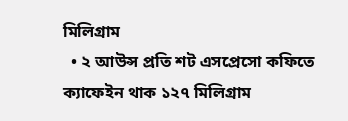মিলিগ্রাম
  • ২ আউন্স প্রতি শট এসপ্রেসো কফিতে ক্যাফেইন থাক ১২৭ মিলিগ্রাম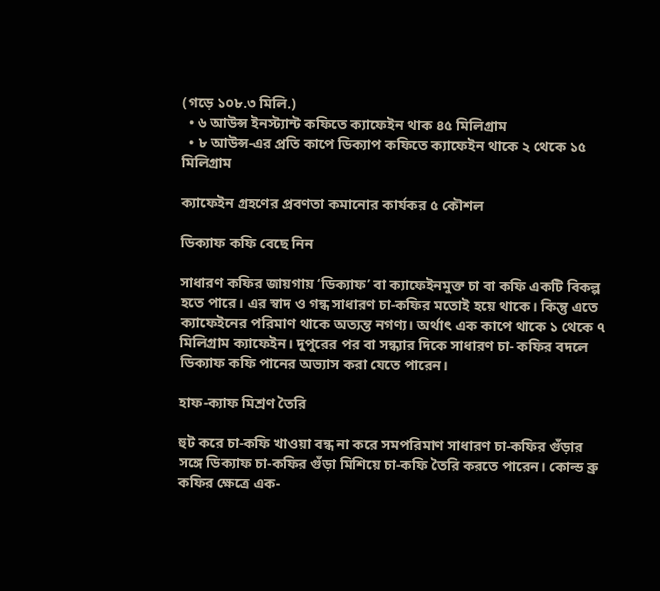(গড়ে ১০৮.৩ মিলি.)
  • ৬ আউন্স ইনস্ট্যান্ট কফিতে ক্যাফেইন থাক ৪৫ মিলিগ্রাম
  • ৮ আউন্স-এর প্রতি কাপে ডিক্যাপ কফিতে ক্যাফেইন থাকে ২ থেকে ১৫ মিলিগ্রাম

ক্যাফেইন গ্রহণের প্রবণতা কমানোর কার্যকর ৫ কৌশল

ডিক্যাফ কফি বেছে নিন

সাধারণ কফির জায়গায় ‘ডিক্যাফ’ বা ক্যাফেইনমুক্ত চা বা কফি একটি বিকল্প হতে পারে। এর স্বাদ ও গন্ধ সাধারণ চা-কফির মতোই হয়ে থাকে। কিন্তু এতে ক্যাফেইনের পরিমাণ থাকে অত্যন্ত নগণ্য। অর্থাৎ এক কাপে থাকে ১ থেকে ৭ মিলিগ্রাম ক্যাফেইন। দুপুরের পর বা সন্ধ্যার দিকে সাধারণ চা- কফির বদলে ডিক্যাফ কফি পানের অভ্যাস করা যেতে পারেন।

হাফ-ক্যাফ মিশ্রণ তৈরি

হুট করে চা-কফি খাওয়া বন্ধ না করে সমপরিমাণ সাধারণ চা-কফির গুঁড়ার সঙ্গে ডিক্যাফ চা-কফির গুঁড়া মিশিয়ে চা-কফি তৈরি করতে পারেন। কোল্ড ব্রু কফির ক্ষেত্রে এক-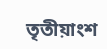তৃতীয়াংশ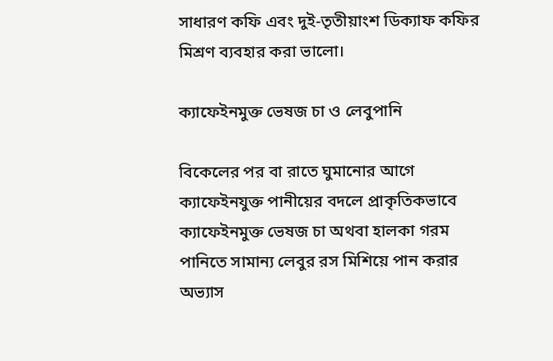সাধারণ কফি এবং দুই-তৃতীয়াংশ ডিক্যাফ কফির মিশ্রণ ব্যবহার করা ভালো।

ক্যাফেইনমুক্ত ভেষজ চা ও লেবুপানি

বিকেলের পর বা রাতে ঘুমানোর আগে ক্যাফেইনযুক্ত পানীয়ের বদলে প্রাকৃতিকভাবে ক্যাফেইনমুক্ত ভেষজ চা অথবা হালকা গরম পানিতে সামান্য লেবুর রস মিশিয়ে পান করার অভ্যাস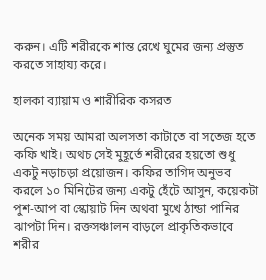করুন। এটি শরীরকে শান্ত রেখে ঘুমের জন্য প্রস্তুত করতে সাহায্য করে।

হালকা ব্যায়াম ও শারীরিক কসরত

অনেক সময় আমরা অলসতা কাটাতে বা সতেজ হতে কফি খাই। অথচ সেই মুহূর্তে শরীরের হয়তো শুধু একটু নড়াচড়া প্রয়োজন। কফির তাগিদ অনুভব করলে ১০ মিনিটের জন্য একটু হেঁটে আসুন, কয়েকটা পুশ-আপ বা স্কোয়াট দিন অথবা মুখে ঠান্ডা পানির ঝাপটা দিন। রক্তসঞ্চালন বাড়লে প্রাকৃতিকভাবে শরীর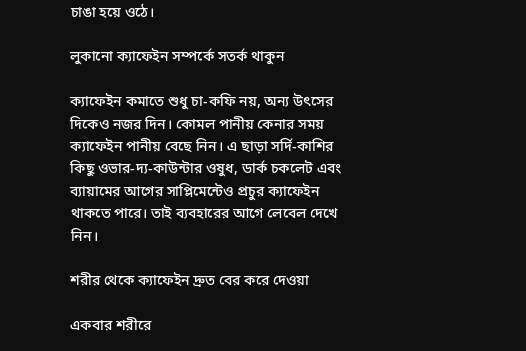চাঙা হয়ে ওঠে।

লুকানো ক্যাফেইন সম্পর্কে সতর্ক থাকুন

ক্যাফেইন কমাতে শুধু চা-কফি নয়, অন্য উৎসের দিকেও নজর দিন। কোমল পানীয় কেনার সময় ক্যাফেইন পানীয় বেছে নিন। এ ছাড়া সর্দি-কাশির কিছু ওভার-দ্য-কাউন্টার ওষুধ, ডার্ক চকলেট এবং ব্যায়ামের আগের সাপ্লিমেন্টেও প্রচুর ক্যাফেইন থাকতে পারে। তাই ব্যবহারের আগে লেবেল দেখে নিন।

শরীর থেকে ক্যাফেইন দ্রুত বের করে দেওয়া

একবার শরীরে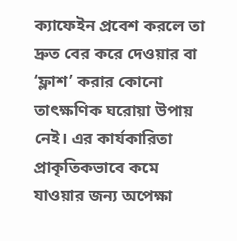ক্যাফেইন প্রবেশ করলে তা দ্রুত বের করে দেওয়ার বা ‘ফ্লাশ’ করার কোনো তাৎক্ষণিক ঘরোয়া উপায় নেই। এর কার্যকারিতা প্রাকৃতিকভাবে কমে যাওয়ার জন্য অপেক্ষা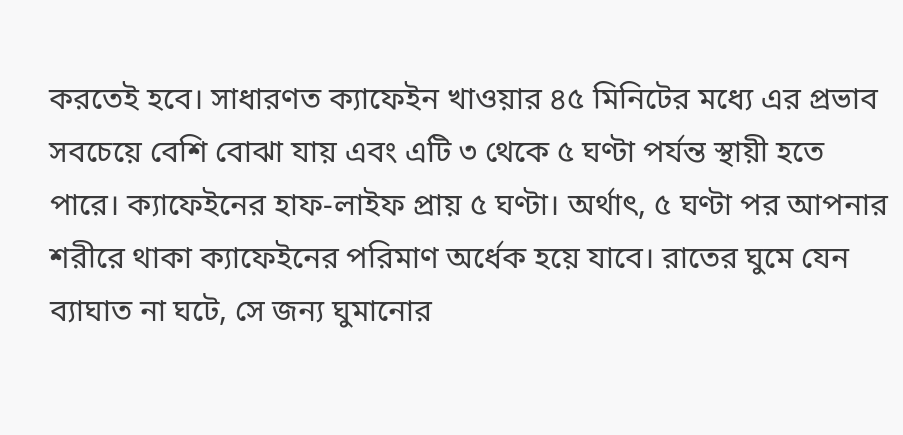করতেই হবে। সাধারণত ক্যাফেইন খাওয়ার ৪৫ মিনিটের মধ্যে এর প্রভাব সবচেয়ে বেশি বোঝা যায় এবং এটি ৩ থেকে ৫ ঘণ্টা পর্যন্ত স্থায়ী হতে পারে। ক্যাফেইনের হাফ-লাইফ প্রায় ৫ ঘণ্টা। অর্থাৎ, ৫ ঘণ্টা পর আপনার শরীরে থাকা ক্যাফেইনের পরিমাণ অর্ধেক হয়ে যাবে। রাতের ঘুমে যেন ব্যাঘাত না ঘটে, সে জন্য ঘুমানোর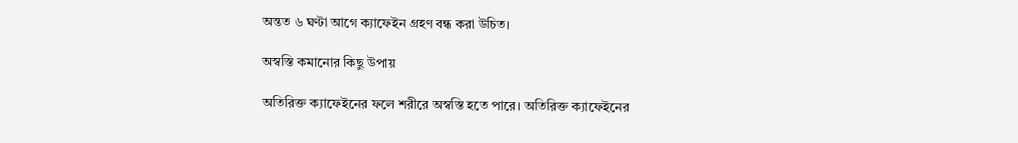অন্তত ৬ ঘণ্টা আগে ক্যাফেইন গ্রহণ বন্ধ করা উচিত।

অস্বস্তি কমানোর কিছু উপায়

অতিরিক্ত ক্যাফেইনের ফলে শরীরে অস্বস্তি হতে পারে। অতিরিক্ত ক্যাফেইনের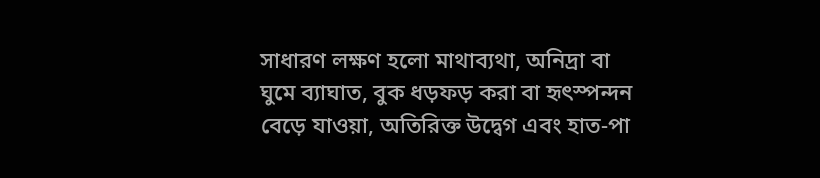সাধারণ লক্ষণ হলো মাথাব্যথা, অনিদ্রা বা ঘুমে ব্যাঘাত, বুক ধড়ফড় করা বা হৃৎস্পন্দন বেড়ে যাওয়া, অতিরিক্ত উদ্বেগ এবং হাত-পা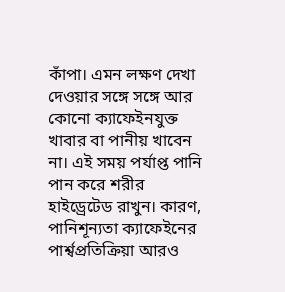কাঁপা। এমন লক্ষণ দেখা দেওয়ার সঙ্গে সঙ্গে আর কোনো ক্যাফেইনযুক্ত খাবার বা পানীয় খাবেন না। এই সময় পর্যাপ্ত পানি পান করে শরীর হাইড্রেটেড রাখুন। কারণ, পানিশূন্যতা ক্যাফেইনের পার্শ্বপ্রতিক্রিয়া আরও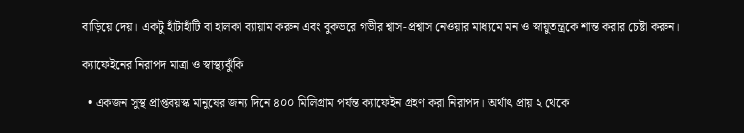বাড়িয়ে দেয়। একটু হাঁটাহাঁটি বা হালকা ব্যায়াম করুন এবং বুকভরে গভীর শ্বাস-প্রশ্বাস নেওয়ার মাধ্যমে মন ও স্নায়ুতন্ত্রকে শান্ত করার চেষ্টা করুন।

ক্যাফেইনের নিরাপদ মাত্রা ও স্বাস্থ্যঝুঁকি

  • একজন সুস্থ প্রাপ্তবয়স্ক মানুষের জন্য দিনে ৪০০ মিলিগ্রাম পর্যন্ত ক্যাফেইন গ্রহণ করা নিরাপদ। অর্থাৎ প্রায় ২ থেকে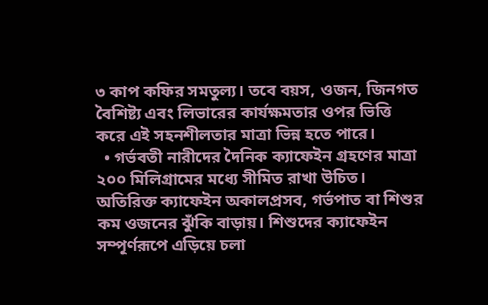৩ কাপ কফির সমতুল্য। তবে বয়স, ওজন, জিনগত বৈশিষ্ট্য এবং লিভারের কার্যক্ষমতার ওপর ভিত্তি করে এই সহনশীলতার মাত্রা ভিন্ন হতে পারে।
  • গর্ভবতী নারীদের দৈনিক ক্যাফেইন গ্রহণের মাত্রা ২০০ মিলিগ্রামের মধ্যে সীমিত রাখা উচিত। অতিরিক্ত ক্যাফেইন অকালপ্রসব, গর্ভপাত বা শিশুর কম ওজনের ঝুঁকি বাড়ায়। শিশুদের ক্যাফেইন সম্পূর্ণরূপে এড়িয়ে চলা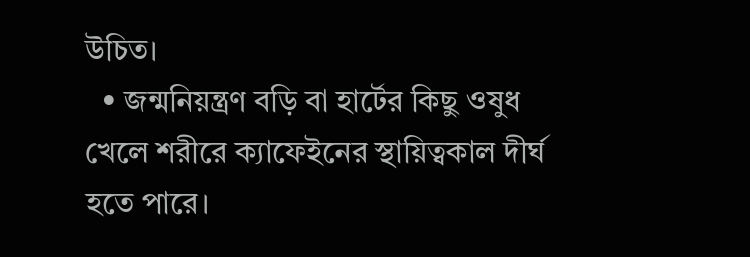উচিত।
  • জন্মনিয়ন্ত্রণ বড়ি বা হার্টের কিছু ওষুধ খেলে শরীরে ক্যাফেইনের স্থায়িত্বকাল দীর্ঘ হতে পারে।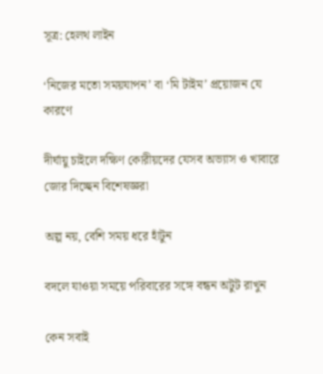সূত্র: হেলথ লাইন

‘নিজের মতো সময়যাপন’ বা ‘মি টাইম’ প্রয়োজন যে কারণে

দীর্ঘায়ু চাইলে দক্ষিণ কোরীয়দের যেসব অভ্যাস ও খাবারে জোর দিচ্ছেন বিশেষজ্ঞরা

অল্প নয়, বেশি সময় ধরে হাঁটুন

বদলে যাওয়া সময়ে পরিবারের সঙ্গে বন্ধন অটুট রাখুন

কেন সবাই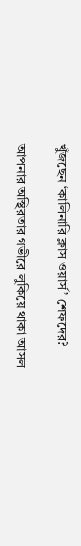খুঁজছেন ‘কালিনারি ক্লাস ওয়ার্স’ শেফদের?

আপনার অস্থিরতার গভীরে লুকিয়ে থাকা আসল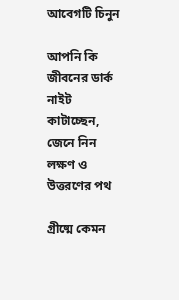আবেগটি চিনুন

আপনি কি জীবনের ডার্ক নাইট কাটাচ্ছেন, জেনে নিন লক্ষণ ও উত্তরণের পথ

গ্রীষ্মে কেমন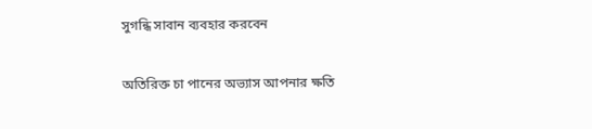সুগন্ধি সাবান ব্যবহার করবেন

অতিরিক্ত চা পানের অভ্যাস আপনার ক্ষতি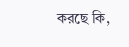করছে কি,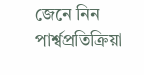জেনে নিন পার্শ্বপ্রতিক্রিয়া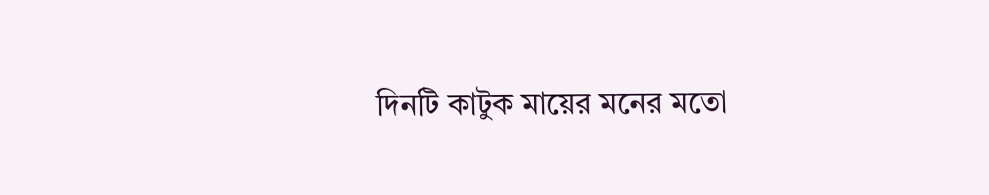দিনটি কাটুক মায়ের মনের মতো